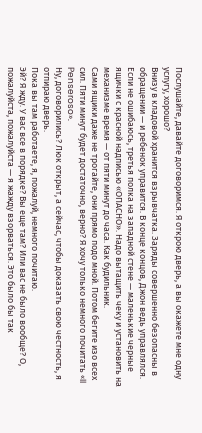Послушайте, давайте договоримся. Я открою дверь, а вы окажете мне одну услугу, хорошо?
Внизу в кладовой хранится взрывчатка. Заряды совершенно безопасны в обращении — и ребенок управится. В конце концов, Джон ведь управлялся. Если не ошибаюсь, третья полка на западной стене — маленькие черные ящички с красной надписью «ОПАСНО». Надо вытащить чеку и установить на механизме время — от пяти минут до часа. Как будильник.
Сами ящики даже не трогайте, они прямо подо мной. Потом бегите изо всех сил. Пяти минут будет достаточно, верно? Я хочу только немного почитать «II Penseroso».
Ну, договорились? Люк открыт, а сейчас, чтобы доказать свою честность, я отпираю дверь.
Пока вы там работаете, я, пожалуй, немного почитаю.
Эй? Я жду. У вас все в порядке? Вы еще там? Или вас не было вообще? О, пожалуйста, пожалуйста — я жажду взорваться. Это было бы так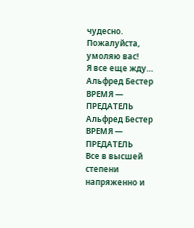чудесно. Пожалуйста, умоляю вас!
Я все еще жду…
Альфред Бестер ВРЕМЯ — ПРЕДАТЕЛЬ
Альфред Бестер
ВРЕМЯ — ПРЕДАТЕЛЬ
Все в высшей степени напряженно и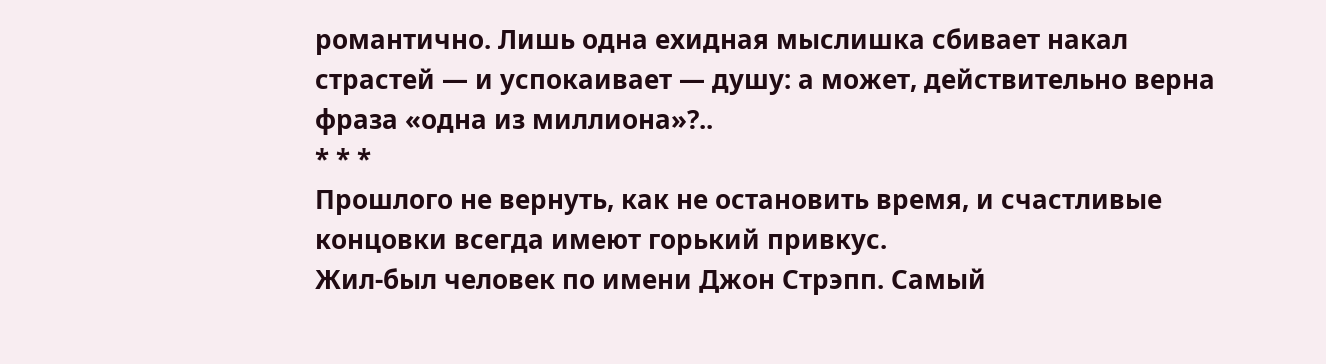романтично. Лишь одна ехидная мыслишка сбивает накал страстей — и успокаивает — душу: а может, действительно верна фраза «одна из миллиона»?..
* * *
Прошлого не вернуть, как не остановить время, и счастливые концовки всегда имеют горький привкус.
Жил-был человек по имени Джон Стрэпп. Самый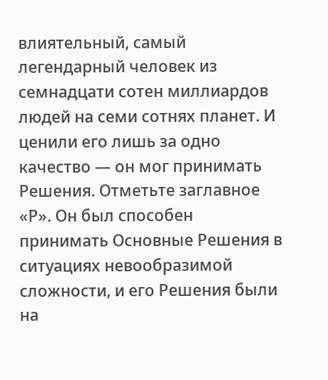влиятельный, самый легендарный человек из семнадцати сотен миллиардов людей на семи сотнях планет. И ценили его лишь за одно качество — он мог принимать Решения. Отметьте заглавное «Р». Он был способен принимать Основные Решения в ситуациях невообразимой сложности, и его Решения были на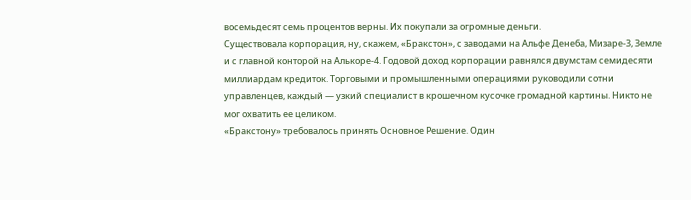восемьдесят семь процентов верны. Их покупали за огромные деньги.
Существовала корпорация, ну, скажем, «Бракстон», с заводами на Альфе Денеба, Мизаре-3, Земле и с главной конторой на Алькоре-4. Годовой доход корпорации равнялся двумстам семидесяти миллиардам кредиток. Торговыми и промышленными операциями руководили сотни управленцев, каждый — узкий специалист в крошечном кусочке громадной картины. Никто не мог охватить ее целиком.
«Бракстону» требовалось принять Основное Решение. Один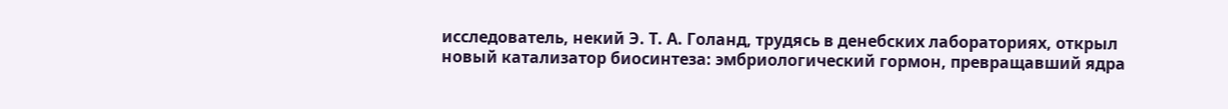исследователь, некий Э. Т. А. Голанд, трудясь в денебских лабораториях, открыл новый катализатор биосинтеза: эмбриологический гормон, превращавший ядра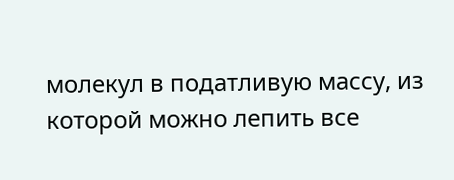молекул в податливую массу, из которой можно лепить все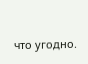что угодно.